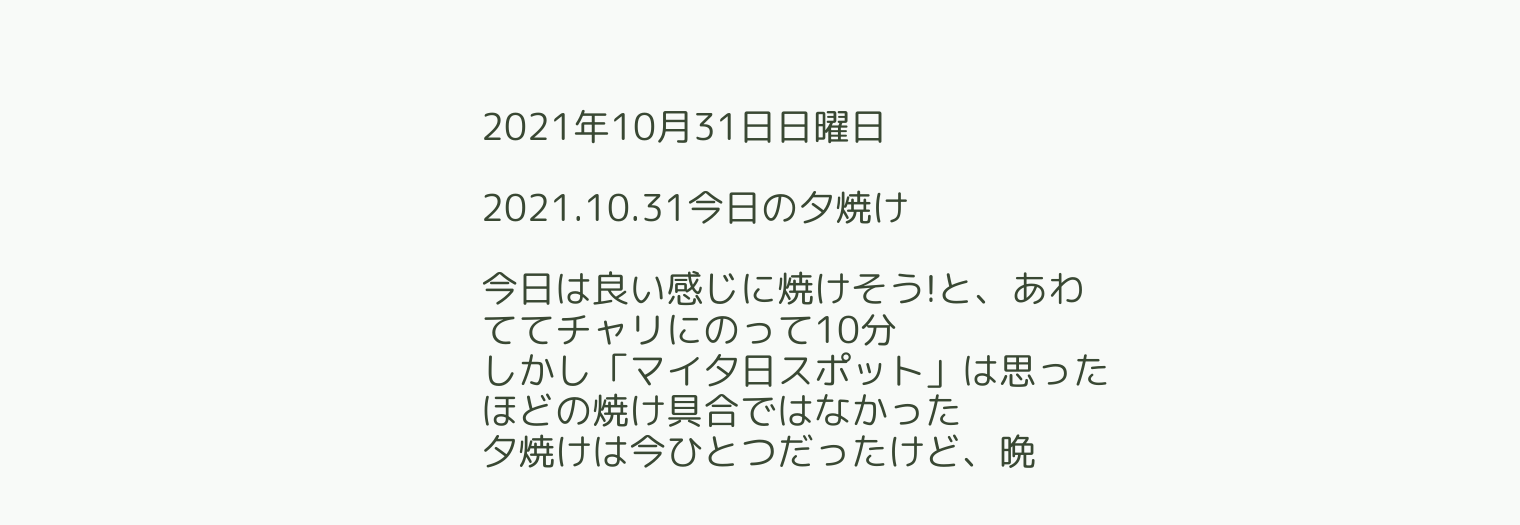2021年10月31日日曜日

2021.10.31今日の夕焼け

今日は良い感じに焼けそう!と、あわててチャリにのって10分
しかし「マイ夕日スポット」は思ったほどの焼け具合ではなかった
夕焼けは今ひとつだったけど、晩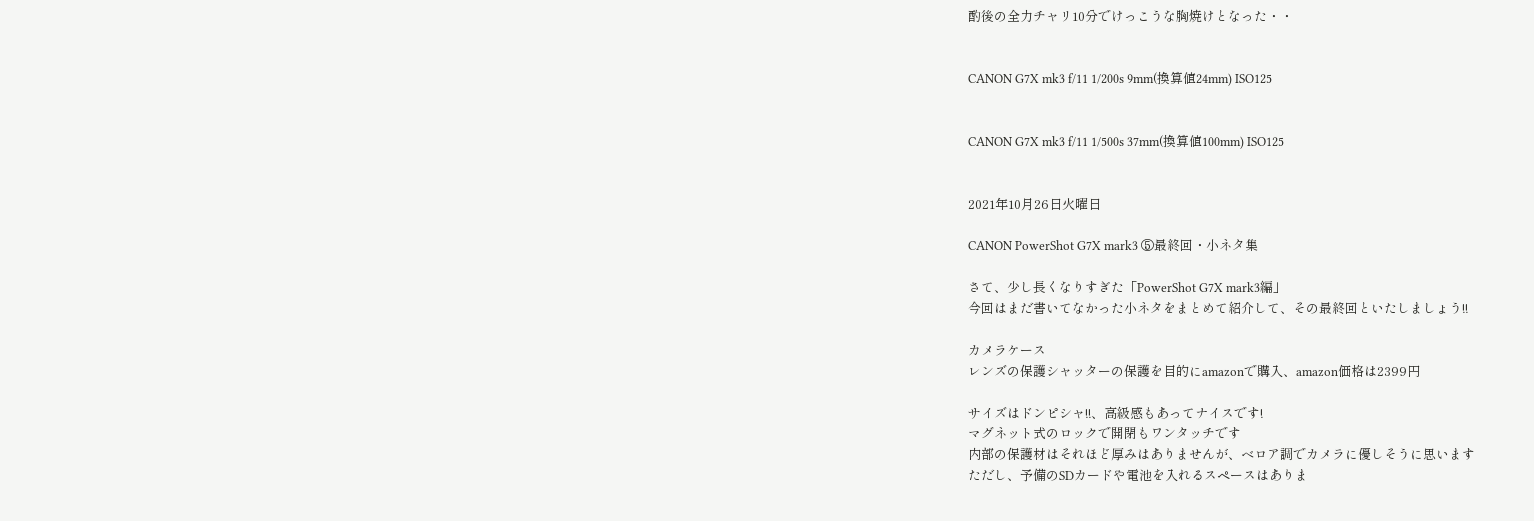酌後の全力チャリ10分でけっこうな胸焼けとなった・・


CANON G7X mk3 f/11 1/200s 9mm(換算値24mm) ISO125


CANON G7X mk3 f/11 1/500s 37mm(換算値100mm) ISO125


2021年10月26日火曜日

CANON PowerShot G7X mark3 ⑤最終回・小ネタ集

さて、少し長くなりすぎた「PowerShot G7X mark3編」
今回はまだ書いてなかった小ネタをまとめて紹介して、その最終回といたしましょう!!

カメラケース
レンズの保護シャッターの保護を目的にamazonで購入、amazon価格は2399円

サイズはドンピシャ!!、高級感もあってナイスです!
マグネット式のロックで開閉もワンタッチです
内部の保護材はそれほど厚みはありませんが、ベロア調でカメラに優しそうに思います
ただし、予備のSDカードや電池を入れるスペースはありま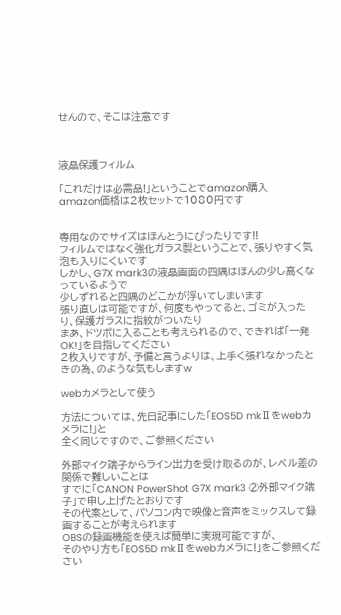せんので、そこは注意です



液晶保護フィルム

「これだけは必需品!」ということでamazon購入
amazon価格は2枚セットで1080円です


専用なのでサイズはほんとうにぴったりです!!
フィルムではなく強化ガラス製ということで、張りやすく気泡も入りにくいです
しかし、G7X mark3の液晶画面の四隅はほんの少し高くなっているようで
少しずれると四隅のどこかが浮いてしまいます
張り直しは可能ですが、何度もやってると、ゴミが入ったり、保護ガラスに指紋がついたり
まあ、ドツボに入ることも考えられるので、できれば「一発OK!」を目指してください
2枚入りですが、予備と言うよりは、上手く張れなかったときの為、のような気もしますw

webカメラとして使う

方法については、先日記事にした「EOS5D mkⅡをwebカメラに!」と
全く同じですので、ご参照ください

外部マイク端子からライン出力を受け取るのが、レベル差の関係で難しいことは
すでに「CANON PowerShot G7X mark3 ②外部マイク端子」で申し上げたとおりです
その代案として、パソコン内で映像と音声をミックスして録画することが考えられます
OBSの録画機能を使えば簡単に実現可能ですが、
そのやり方も「EOS5D mkⅡをwebカメラに!」をご参照ください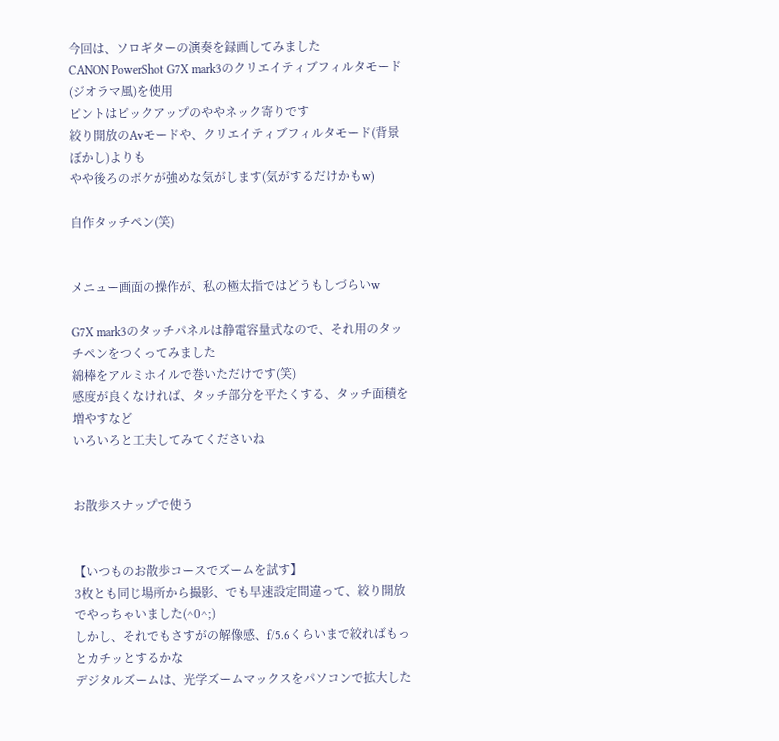今回は、ソロギターの演奏を録画してみました
CANON PowerShot G7X mark3のクリエイティブフィルタモード(ジオラマ風)を使用
ピントはピックアップのややネック寄りです
絞り開放のAvモードや、クリエイティブフィルタモード(背景ぼかし)よりも
やや後ろのボケが強めな気がします(気がするだけかもw)

自作タッチペン(笑)


メニュー画面の操作が、私の極太指ではどうもしづらいw

G7X mark3のタッチパネルは静電容量式なので、それ用のタッチペンをつくってみました
綿棒をアルミホイルで巻いただけです(笑)
感度が良くなければ、タッチ部分を平たくする、タッチ面積を増やすなど
いろいろと工夫してみてくださいね


お散歩スナップで使う


【いつものお散歩コースでズームを試す】
3枚とも同じ場所から撮影、でも早速設定間違って、絞り開放でやっちゃいました(^0^;)
しかし、それでもさすがの解像感、f/5.6くらいまで絞ればもっとカチッとするかな
デジタルズームは、光学ズームマックスをパソコンで拡大した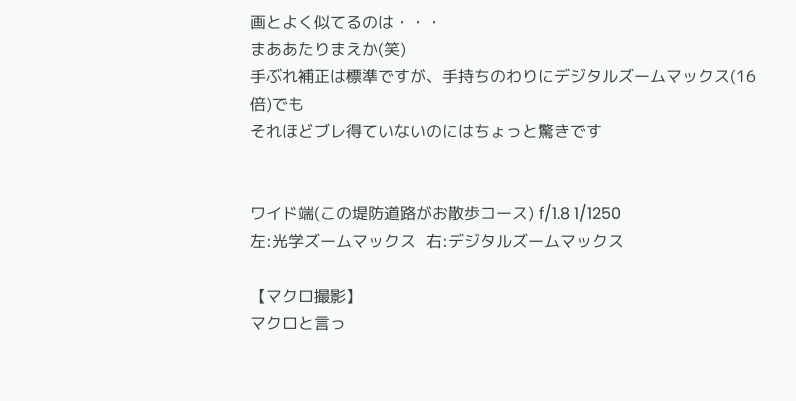画とよく似てるのは・・・
まああたりまえか(笑)
手ぶれ補正は標準ですが、手持ちのわりにデジタルズームマックス(16倍)でも
それほどブレ得ていないのにはちょっと驚きです


ワイド端(この堤防道路がお散歩コース) f/1.8 1/1250
左:光学ズームマックス  右:デジタルズームマックス

【マクロ撮影】
マクロと言っ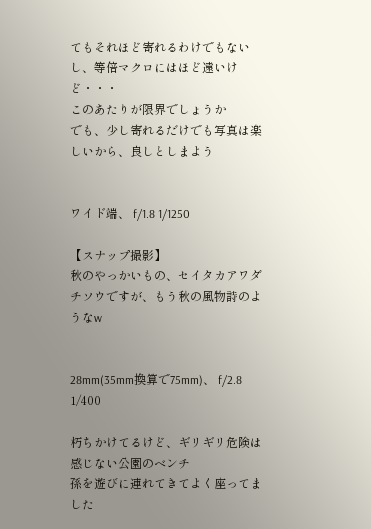てもそれほど寄れるわけでもないし、等倍マクロにはほど遠いけど・・・
このあたりが限界でしょうか
でも、少し寄れるだけでも写真は楽しいから、良しとしまよう


ワイド端、 f/1.8 1/1250

【スナップ撮影】
秋のやっかいもの、セイタカアワダチソウですが、もう秋の風物詩のようなw


28mm(35mm換算で75mm)、 f/2.8 1/400

朽ちかけてるけど、ギリギリ危険は感じない公園のベンチ
孫を遊びに連れてきてよく座ってました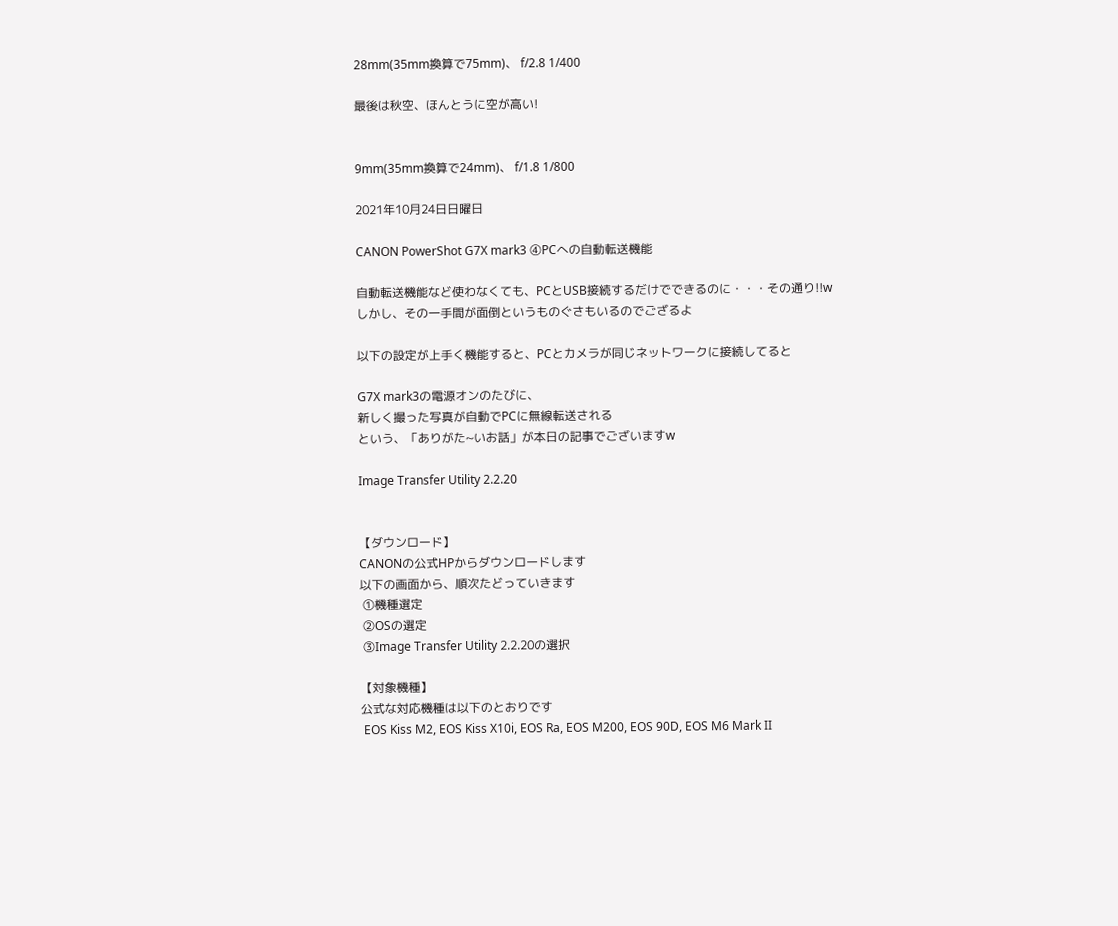28mm(35mm換算で75mm)、 f/2.8 1/400

最後は秋空、ほんとうに空が高い!


9mm(35mm換算で24mm)、 f/1.8 1/800

2021年10月24日日曜日

CANON PowerShot G7X mark3 ④PCへの自動転送機能

自動転送機能など使わなくても、PCとUSB接続するだけでできるのに・・・その通り!!w
しかし、その一手間が面倒というものぐさもいるのでござるよ

以下の設定が上手く機能すると、PCとカメラが同じネットワークに接続してると

G7X mark3の電源オンのたびに、
新しく撮った写真が自動でPCに無線転送される
という、「ありがた~いお話」が本日の記事でございますw

Image Transfer Utility 2.2.20


【ダウンロード】
CANONの公式HPからダウンロードします
以下の画面から、順次たどっていきます
 ①機種選定
 ②OSの選定
 ③Image Transfer Utility 2.2.20の選択

【対象機種】
公式な対応機種は以下のとおりです
 EOS Kiss M2, EOS Kiss X10i, EOS Ra, EOS M200, EOS 90D, EOS M6 Mark II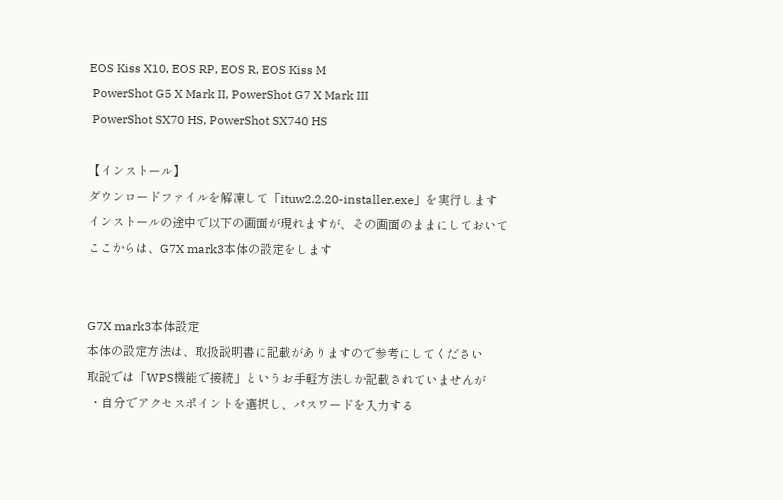EOS Kiss X10, EOS RP, EOS R, EOS Kiss M
 PowerShot G5 X Mark II, PowerShot G7 X Mark III
 PowerShot SX70 HS, PowerShot SX740 HS

【インストール】
ダウンロードファイルを解凍して「ituw2.2.20-installer.exe」を実行します
インストールの途中で以下の画面が現れますが、その画面のままにしておいて
ここからは、G7X mark3本体の設定をします


G7X mark3本体設定
本体の設定方法は、取扱説明書に記載がありますので参考にしてください
取説では「WPS機能で接続」というお手軽方法しか記載されていませんが
 ・自分でアクセスポイントを選択し、パスワードを入力する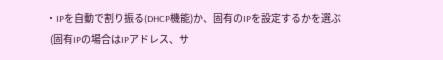・IPを自動で割り振る(DHCP機能)か、固有のIPを設定するかを選ぶ
  (固有IPの場合はIPアドレス、サ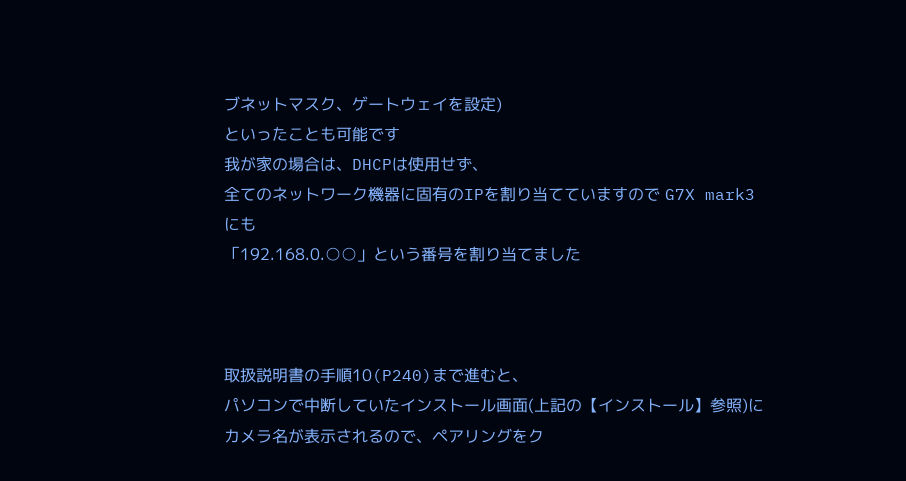ブネットマスク、ゲートウェイを設定)
といったことも可能です
我が家の場合は、DHCPは使用せず、
全てのネットワーク機器に固有のIPを割り当てていますので G7X mark3にも
「192.168.0.○○」という番号を割り当てました



取扱説明書の手順10(P240)まで進むと、
パソコンで中断していたインストール画面(上記の【インストール】参照)に
カメラ名が表示されるので、ペアリングをク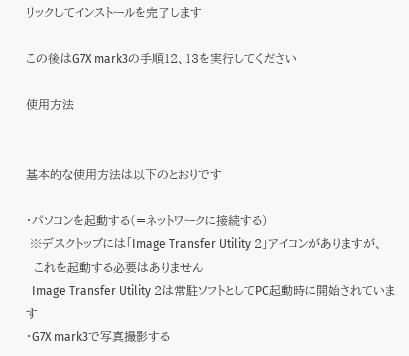リックしてインストールを完了します

この後はG7X mark3の手順12、13を実行してください

使用方法


基本的な使用方法は以下のとおりです

・パソコンを起動する(=ネットワークに接続する)
 ※デスクトップには「Image Transfer Utility 2」アイコンがありますが、
  これを起動する必要はありません
  Image Transfer Utility 2は常駐ソフトとしてPC起動時に開始されています
・G7X mark3で写真撮影する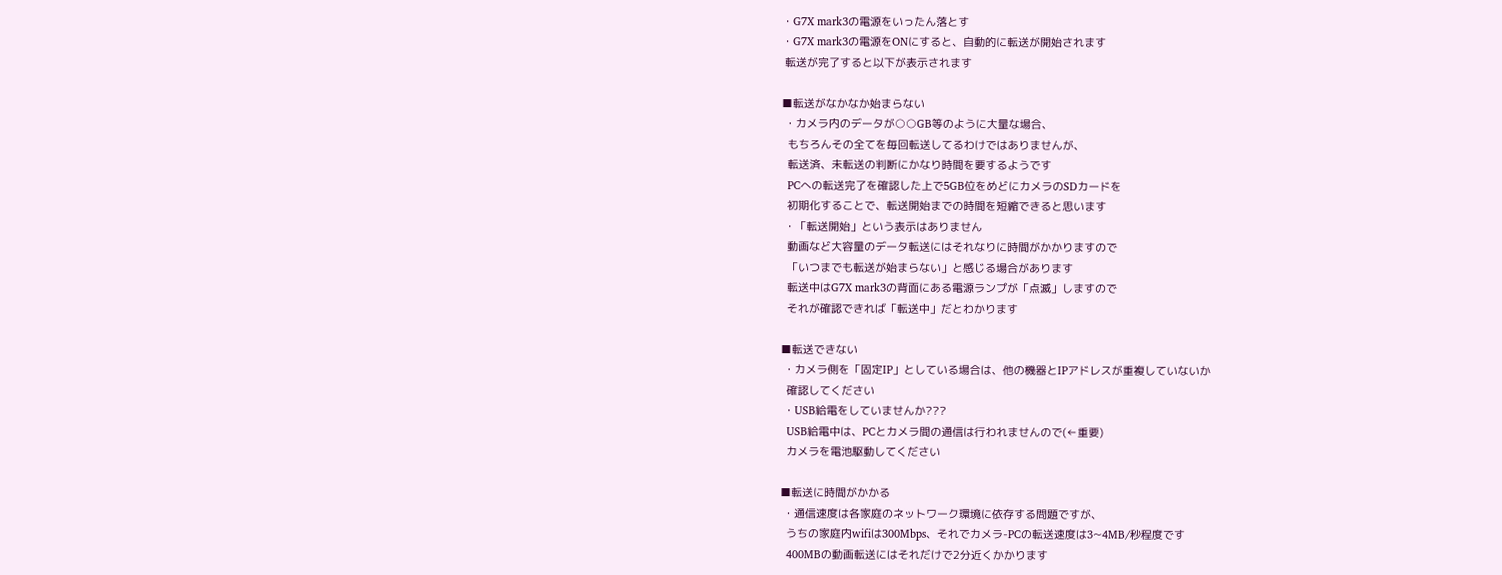・G7X mark3の電源をいったん落とす
・G7X mark3の電源をONにすると、自動的に転送が開始されます
 転送が完了すると以下が表示されます

■転送がなかなか始まらない
 ・カメラ内のデータが○○GB等のように大量な場合、
  もちろんその全てを毎回転送してるわけではありませんが、
  転送済、未転送の判断にかなり時間を要するようです
  PCへの転送完了を確認した上で5GB位をめどにカメラのSDカードを
  初期化することで、転送開始までの時間を短縮できると思います
 ・「転送開始」という表示はありません
  動画など大容量のデータ転送にはそれなりに時間がかかりますので
  「いつまでも転送が始まらない」と感じる場合があります
  転送中はG7X mark3の背面にある電源ランプが「点滅」しますので
  それが確認できれば「転送中」だとわかります

■転送できない
 ・カメラ側を「固定IP」としている場合は、他の機器とIPアドレスが重複していないか
  確認してください
 ・USB給電をしていませんか???
  USB給電中は、PCとカメラ間の通信は行われませんので(←重要)
  カメラを電池駆動してください

■転送に時間がかかる
 ・通信速度は各家庭のネットワーク環境に依存する問題ですが、
  うちの家庭内wifiは300Mbps、それでカメラ-PCの転送速度は3~4MB/秒程度です
  400MBの動画転送にはそれだけで2分近くかかります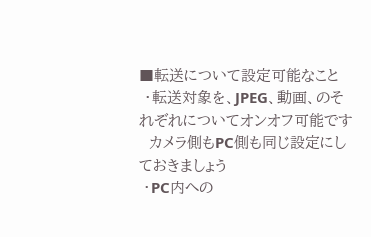■転送について設定可能なこと
 ・転送対象を、JPEG、動画、のそれぞれについてオンオフ可能です
  カメラ側もPC側も同じ設定にしておきましょう
 ・PC内への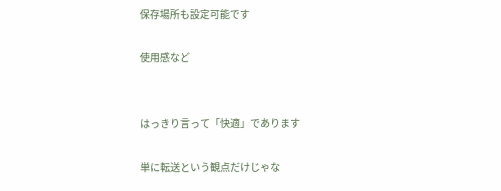保存場所も設定可能です

使用感など


はっきり言って「快適」であります

単に転送という観点だけじゃな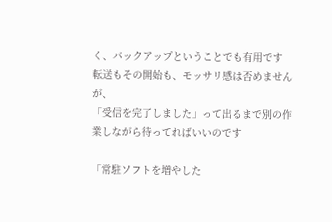く、バックアップということでも有用です
転送もその開始も、モッサリ感は否めませんが、
「受信を完了しました」って出るまで別の作業しながら待ってればいいのです

「常駐ソフトを増やした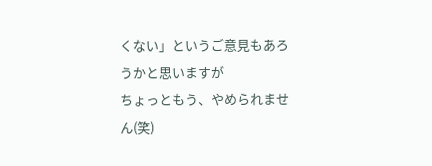くない」というご意見もあろうかと思いますが
ちょっともう、やめられません(笑)